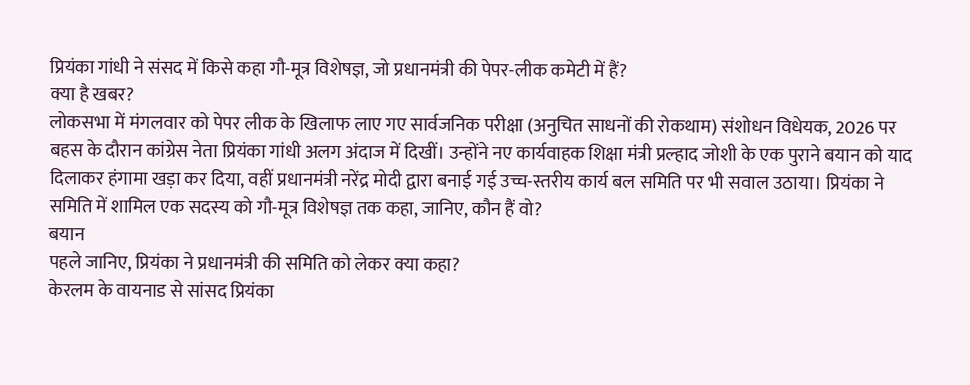प्रियंका गांधी ने संसद में किसे कहा गौ-मूत्र विशेषज्ञ, जो प्रधानमंत्री की पेपर-लीक कमेटी में हैं?
क्या है खबर?
लोकसभा में मंगलवार को पेपर लीक के खिलाफ लाए गए सार्वजनिक परीक्षा (अनुचित साधनों की रोकथाम) संशोधन विधेयक, 2026 पर बहस के दौरान कांग्रेस नेता प्रियंका गांधी अलग अंदाज में दिखीं। उन्होंने नए कार्यवाहक शिक्षा मंत्री प्रल्हाद जोशी के एक पुराने बयान को याद दिलाकर हंगामा खड़ा कर दिया, वहीं प्रधानमंत्री नरेंद्र मोदी द्वारा बनाई गई उच्च-स्तरीय कार्य बल समिति पर भी सवाल उठाया। प्रियंका ने समिति में शामिल एक सदस्य को गौ-मूत्र विशेषज्ञ तक कहा, जानिए, कौन हैं वो?
बयान
पहले जानिए, प्रियंका ने प्रधानमंत्री की समिति को लेकर क्या कहा?
केरलम के वायनाड से सांसद प्रियंका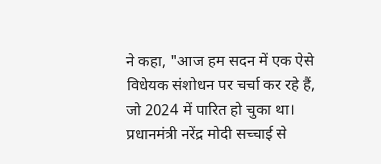ने कहा, "आज हम सदन में एक ऐसे विधेयक संशोधन पर चर्चा कर रहे हैं, जो 2024 में पारित हो चुका था। प्रधानमंत्री नरेंद्र मोदी सच्चाई से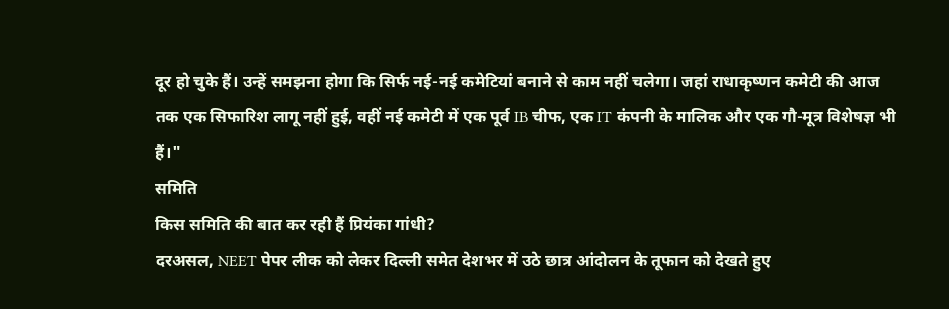दूर हो चुके हैं। उन्हें समझना होगा कि सिर्फ नई-नई कमेटियां बनाने से काम नहीं चलेगा। जहां राधाकृष्णन कमेटी की आज तक एक सिफारिश लागू नहीं हुई, वहीं नई कमेटी में एक पूर्व IB चीफ, एक IT कंपनी के मालिक और एक गौ-मूत्र विशेषज्ञ भी हैं।"
समिति
किस समिति की बात कर रही हैं प्रियंका गांधी?
दरअसल, NEET पेपर लीक को लेकर दिल्ली समेत देशभर में उठे छात्र आंदोलन के तूफान को देखते हुए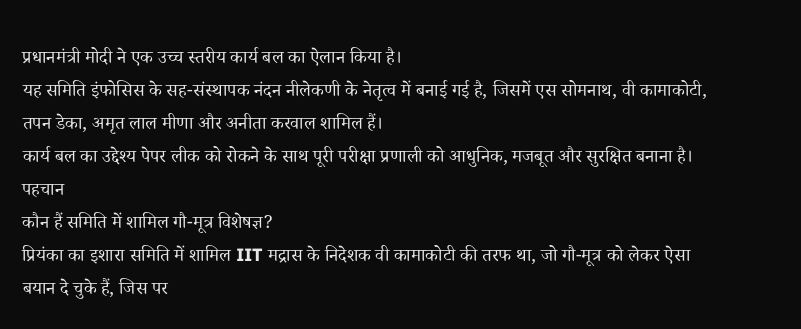प्रधानमंत्री मोदी ने एक उच्च स्तरीय कार्य बल का ऐलान किया है।
यह समिति इंफोसिस के सह-संस्थापक नंदन नीलेकणी के नेतृत्व में बनाई गई है, जिसमें एस सोमनाथ, वी कामाकोटी, तपन डेका, अमृत लाल मीणा और अनीता करवाल शामिल हैं।
कार्य बल का उद्देश्य पेपर लीक को रोकने के साथ पूरी परीक्षा प्रणाली को आधुनिक, मजबूत और सुरक्षित बनाना है।
पहचान
कौन हैं समिति में शामिल गौ-मूत्र विशेषज्ञ?
प्रियंका का इशारा समिति में शामिल IIT मद्रास के निदेशक वी कामाकोटी की तरफ था, जो गौ-मूत्र को लेकर ऐसा बयान दे चुके हैं, जिस पर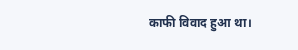काफी विवाद हुआ था।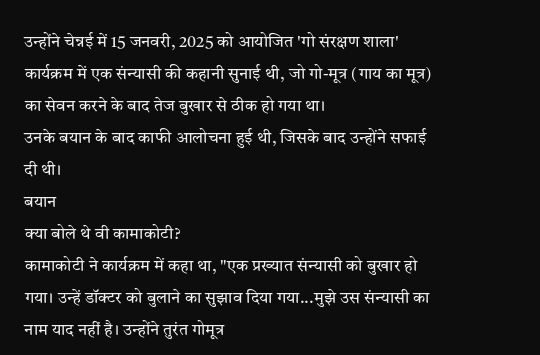उन्होंने चेन्नई में 15 जनवरी, 2025 को आयोजित 'गो संरक्षण शाला' कार्यक्रम में एक संन्यासी की कहानी सुनाई थी, जो गो-मूत्र (गाय का मूत्र) का सेवन करने के बाद तेज बुखार से ठीक हो गया था।
उनके बयान के बाद काफी आलोचना हुई थी, जिसके बाद उन्होंने सफाई दी थी।
बयान
क्या बोले थे वी कामाकोटी?
कामाकोटी ने कार्यक्रम में कहा था, "एक प्रख्यात संन्यासी को बुखार हो गया। उन्हें डॉक्टर को बुलाने का सुझाव दिया गया...मुझे उस संन्यासी का नाम याद नहीं है। उन्होंने तुरंत गोमूत्र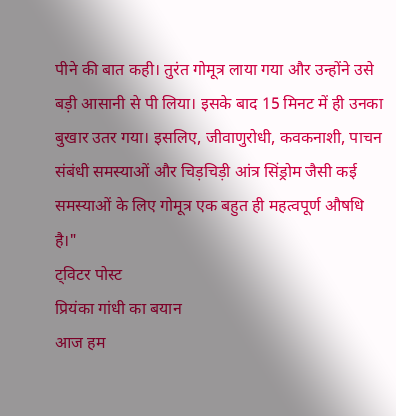पीने की बात कही। तुरंत गोमूत्र लाया गया और उन्होंने उसे बड़ी आसानी से पी लिया। इसके बाद 15 मिनट में ही उनका बुखार उतर गया। इसलिए, जीवाणुरोधी, कवकनाशी, पाचन संबंधी समस्याओं और चिड़चिड़ी आंत्र सिंड्रोम जैसी कई समस्याओं के लिए गोमूत्र एक बहुत ही महत्वपूर्ण औषधि है।"
ट्विटर पोस्ट
प्रियंका गांधी का बयान
आज हम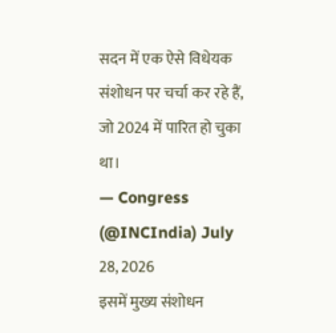सदन में एक ऐसे विधेयक संशोधन पर चर्चा कर रहे हैं, जो 2024 में पारित हो चुका था।
— Congress (@INCIndia) July 28, 2026
इसमें मुख्य संशोधन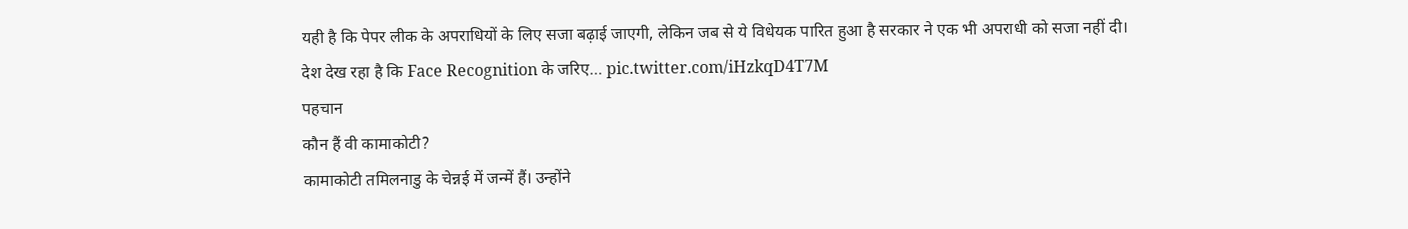यही है कि पेपर लीक के अपराधियों के लिए सजा बढ़ाई जाएगी, लेकिन जब से ये विधेयक पारित हुआ है सरकार ने एक भी अपराधी को सजा नहीं दी।
देश देख रहा है कि Face Recognition के जरिए… pic.twitter.com/iHzkqD4T7M
पहचान
कौन हैं वी कामाकोटी?
कामाकोटी तमिलनाडु के चेन्नई में जन्में हैं। उन्होंने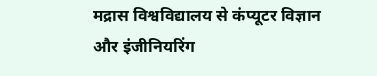मद्रास विश्वविद्यालय से कंप्यूटर विज्ञान और इंजीनियरिंग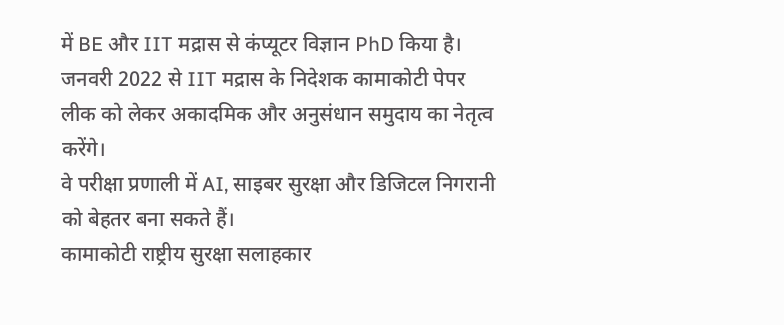में BE और IIT मद्रास से कंप्यूटर विज्ञान PhD किया है।
जनवरी 2022 से IIT मद्रास के निदेशक कामाकोटी पेपर लीक को लेकर अकादमिक और अनुसंधान समुदाय का नेतृत्व करेंगे।
वे परीक्षा प्रणाली में AI, साइबर सुरक्षा और डिजिटल निगरानी को बेहतर बना सकते हैं।
कामाकोटी राष्ट्रीय सुरक्षा सलाहकार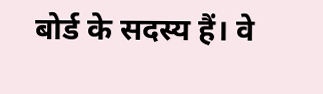बोर्ड के सदस्य हैं। वे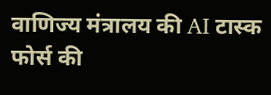वाणिज्य मंत्रालय की AI टास्क फोर्स की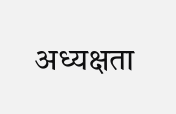अध्यक्षता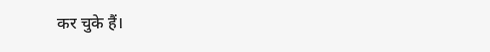कर चुके हैं।